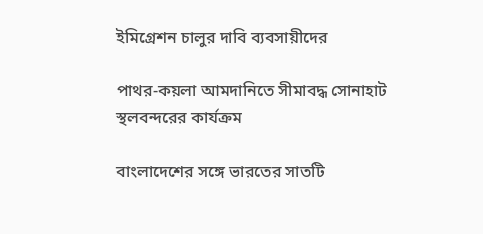ইমিগ্রেশন চালুর দাবি ব্যবসায়ীদের

পাথর-কয়লা আমদানিতে সীমাবদ্ধ সোনাহাট স্থলবন্দরের কার্যক্রম

বাংলাদেশের সঙ্গে ভারতের সাতটি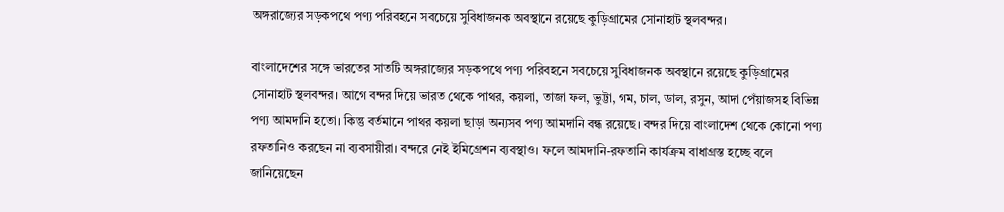অঙ্গরাজ্যের সড়কপথে পণ্য পরিবহনে সবচেয়ে সুবিধাজনক অবস্থানে রয়েছে কুড়িগ্রামের সোনাহাট স্থলবন্দর।

বাংলাদেশের সঙ্গে ভারতের সাতটি অঙ্গরাজ্যের সড়কপথে পণ্য পরিবহনে সবচেয়ে সুবিধাজনক অবস্থানে রয়েছে কুড়িগ্রামের সোনাহাট স্থলবন্দর। আগে বন্দর দিয়ে ভারত থেকে পাথর, কয়লা, তাজা ফল, ভুট্টা, গম, চাল, ডাল, রসুন, আদা পেঁয়াজসহ বিভিন্ন পণ্য আমদানি হতো। কিন্তু বর্তমানে পাথর কয়লা ছাড়া অন্যসব পণ্য আমদানি বন্ধ রয়েছে। বন্দর দিয়ে বাংলাদেশ থেকে কোনো পণ্য রফতানিও করছেন না ব্যবসায়ীরা। বন্দরে নেই ইমিগ্রেশন ব্যবস্থাও। ফলে আমদানি-রফতানি কার্যক্রম বাধাগ্রস্ত হচ্ছে বলে জানিয়েছেন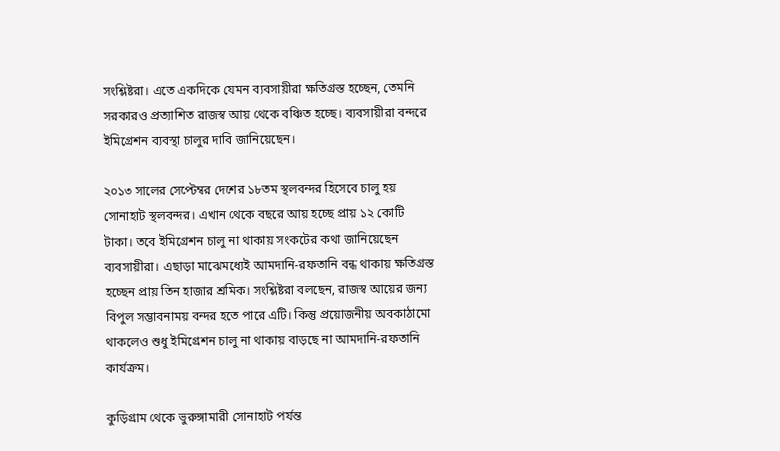সংশ্লিষ্টরা। এতে একদিকে যেমন ব্যবসায়ীরা ক্ষতিগ্রস্ত হচ্ছেন, তেমনি সরকারও প্রত্যাশিত রাজস্ব আয় থেকে বঞ্চিত হচ্ছে। ব্যবসায়ীরা বন্দরে ইমিগ্রেশন ব্যবস্থা চালুর দাবি জানিয়েছেন।

২০১৩ সালের সেপ্টেম্বর দেশের ১৮তম স্থলবন্দর হিসেবে চালু হয় সোনাহাট স্থলবন্দর। এখান থেকে বছরে আয় হচ্ছে প্রায় ১২ কোটি টাকা। তবে ইমিগ্রেশন চালু না থাকায় সংকটের কথা জানিয়েছেন ব্যবসায়ীরা। এছাড়া মাঝেমধ্যেই আমদানি-রফতানি বন্ধ থাকায় ক্ষতিগ্রস্ত হচ্ছেন প্রায় তিন হাজার শ্রমিক। সংশ্লিষ্টরা বলছেন, রাজস্ব আয়ের জন্য বিপুল সম্ভাবনাময় বন্দর হতে পারে এটি। কিন্তু প্রয়োজনীয় অবকাঠামো থাকলেও শুধু ইমিগ্রেশন চালু না থাকায় বাড়ছে না আমদানি-রফতানি কার্যক্রম।

কুড়িগ্রাম থেকে ভুরুঙ্গামারী সোনাহাট পর্যন্ত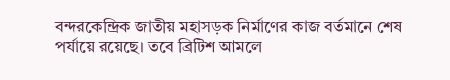বন্দরকেন্দ্রিক জাতীয় মহাসড়ক নির্মাণের কাজ বর্তমানে শেষ পর্যায়ে রয়েছে। তবে ব্রিটিশ আমলে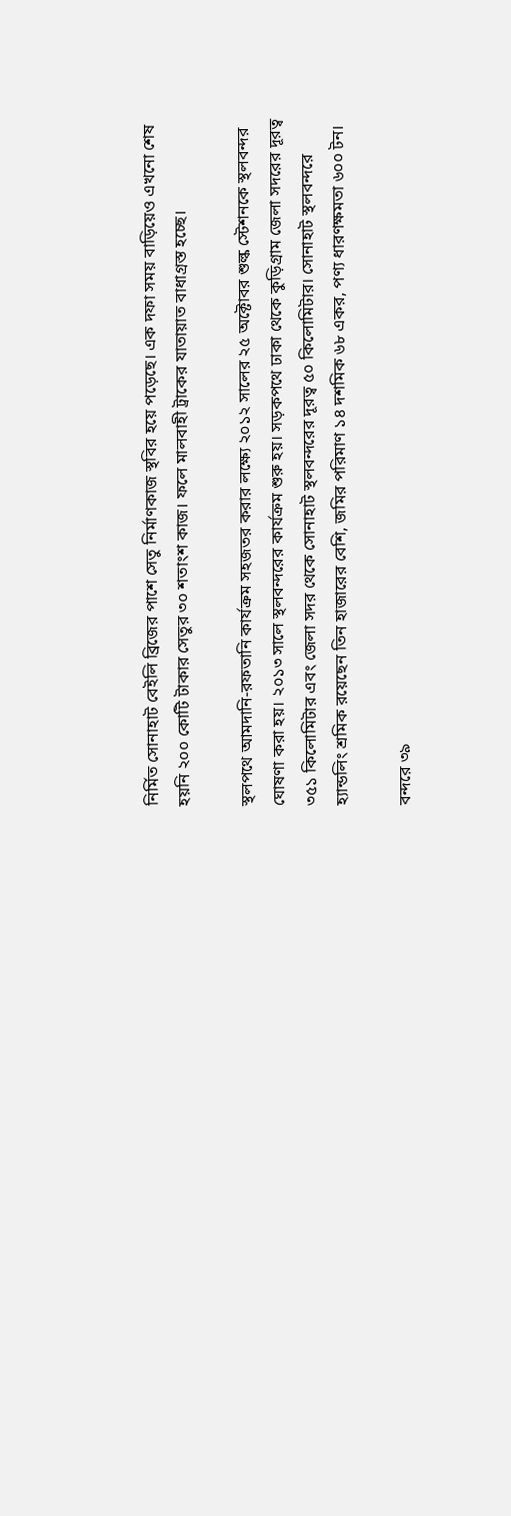নির্মিত সোনাহাট বেইলি ব্রিজের পাশে সেতু নির্মাণকাজ স্থবির হয়ে পড়েছে। এক দফা সময় বাড়িয়েও এখনো শেষ হয়নি ২০০ কোটি টাকার সেতুর ৩০ শতাংশ কাজ। ফলে মালবাহী ট্রাকের যাতায়াত বাধাগ্রস্ত হচ্ছে।

স্থলপথে আমদানি-রফতানি কার্যক্রম সহজতর করার লক্ষ্যে ২০১২ সালের ২৫ অক্টোবর শুল্ক স্টেশনকে স্থলবন্দর ঘোষণা করা হয়। ২০১৩ সালে স্থলবন্দরের কার্যক্রম শুরু হয়। সড়কপথে ঢাকা থেকে কুড়িগ্রাম জেলা সদরের দূরত্ব ৩৫১ কিলোমিটার এবং জেলা সদর থেকে সোনাহাট স্থলবন্দরের দূরত্ব ৫০ কিলোমিটার। সোনাহাট স্থলবন্দরে হ্যান্ডলিং শ্রমিক রয়েছেন তিন হাজারের বেশি, জমির পরিমাণ ১৪ দশমিক ৬৮ একর, পণ্য ধারণক্ষমতা ৬০০ টন।

বন্দরে ৩৯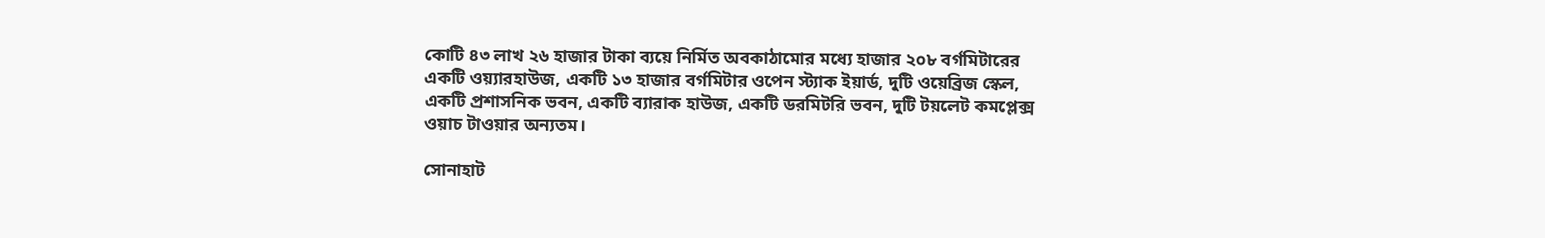কোটি ৪৩ লাখ ২৬ হাজার টাকা ব্যয়ে নির্মিত অবকাঠামোর মধ্যে হাজার ২০৮ বর্গমিটারের একটি ওয়্যারহাউজ, একটি ১৩ হাজার বর্গমিটার ওপেন স্ট্যাক ইয়ার্ড, দুটি ওয়েব্রিজ স্কেল, একটি প্রশাসনিক ভবন, একটি ব্যারাক হাউজ, একটি ডরমিটরি ভবন, দুটি টয়লেট কমপ্লেক্স ওয়াচ টাওয়ার অন্যতম।

সোনাহাট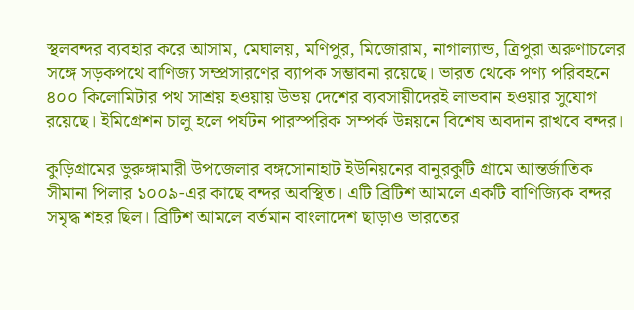স্থলবন্দর ব্যবহার করে আসাম, মেঘালয়, মণিপুর, মিজোরাম, নাগাল্যান্ড, ত্রিপুরা অরুণাচলের সঙ্গে সড়কপথে বাণিজ্য সম্প্রসারণের ব্যাপক সম্ভাবনা রয়েছে। ভারত থেকে পণ্য পরিবহনে ৪০০ কিলোমিটার পথ সাশ্রয় হওয়ায় উভয় দেশের ব্যবসায়ীদেরই লাভবান হওয়ার সুযোগ রয়েছে। ইমিগ্রেশন চালু হলে পর্যটন পারস্পরিক সম্পর্ক উন্নয়নে বিশেষ অবদান রাখবে বন্দর।

কুড়িগ্রামের ভুরুঙ্গামারী উপজেলার বঙ্গসোনাহাট ইউনিয়নের বানুরকুটি গ্রামে আন্তর্জাতিক সীমানা পিলার ১০০৯-এর কাছে বন্দর অবস্থিত। এটি ব্রিটিশ আমলে একটি বাণিজ্যিক বন্দর সমৃদ্ধ শহর ছিল। ব্রিটিশ আমলে বর্তমান বাংলাদেশ ছাড়াও ভারতের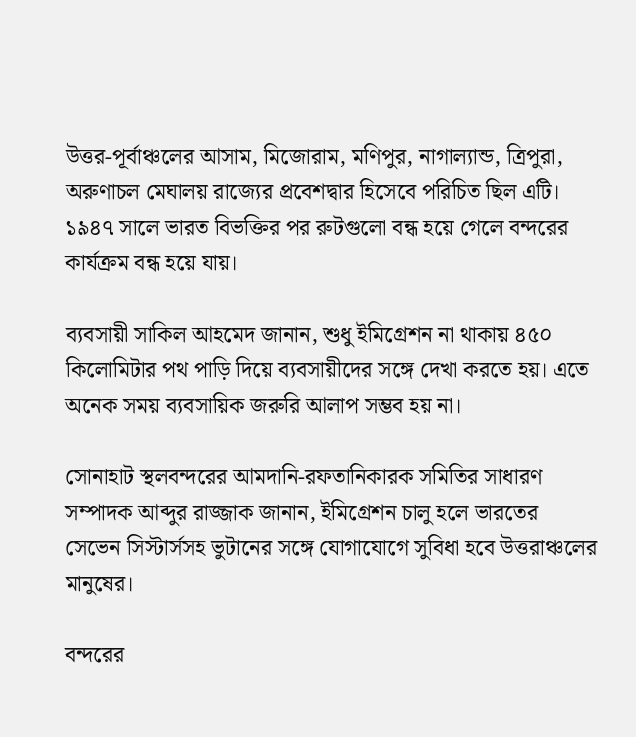উত্তর-পূর্বাঞ্চলের আসাম, মিজোরাম, মণিপুর, নাগাল্যান্ড, ত্রিপুরা, অরুণাচল মেঘালয় রাজ্যের প্রবেশদ্বার হিসেবে পরিচিত ছিল এটি। ১৯৪৭ সালে ভারত বিভক্তির পর রুটগুলো বন্ধ হয়ে গেলে বন্দরের কার্যক্রম বন্ধ হয়ে যায়।

ব্যবসায়ী সাকিল আহমেদ জানান, শুধু ইমিগ্রেশন না থাকায় ৪৫০ কিলোমিটার পথ পাড়ি দিয়ে ব্যবসায়ীদের সঙ্গে দেখা করতে হয়। এতে অনেক সময় ব্যবসায়িক জরুরি আলাপ সম্ভব হয় না।

সোনাহাট স্থলবন্দরের আমদানি-রফতানিকারক সমিতির সাধারণ সম্পাদক আব্দুর রাজ্জাক জানান, ইমিগ্রেশন চালু হলে ভারতের সেভেন সিস্টার্সসহ ভুটানের সঙ্গে যোগাযোগে সুবিধা হবে উত্তরাঞ্চলের মানুষের।

বন্দরের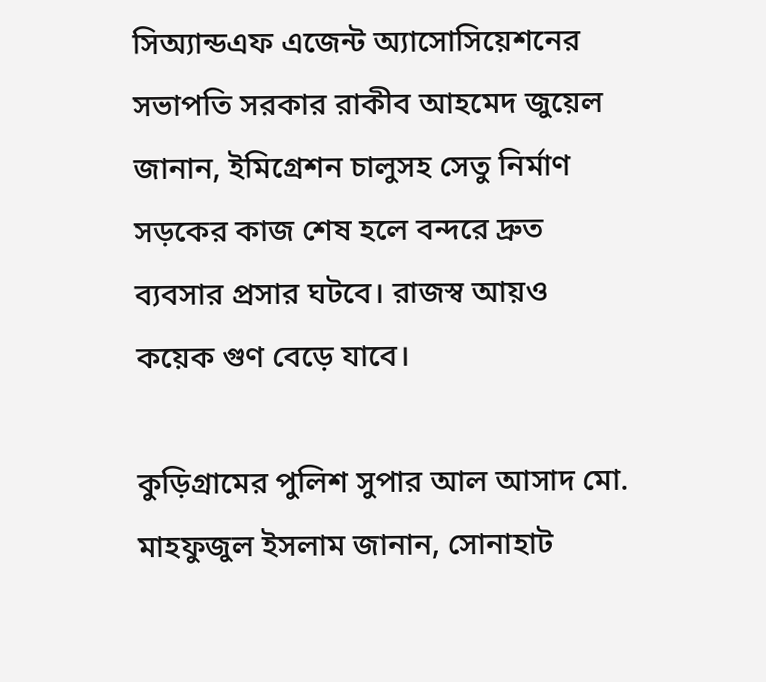সিঅ্যান্ডএফ এজেন্ট অ্যাসোসিয়েশনের সভাপতি সরকার রাকীব আহমেদ জুয়েল জানান, ইমিগ্রেশন চালুসহ সেতু নির্মাণ সড়কের কাজ শেষ হলে বন্দরে দ্রুত ব্যবসার প্রসার ঘটবে। রাজস্ব আয়ও কয়েক গুণ বেড়ে যাবে।

কুড়িগ্রামের পুলিশ সুপার আল আসাদ মো. মাহফুজুল ইসলাম জানান, সোনাহাট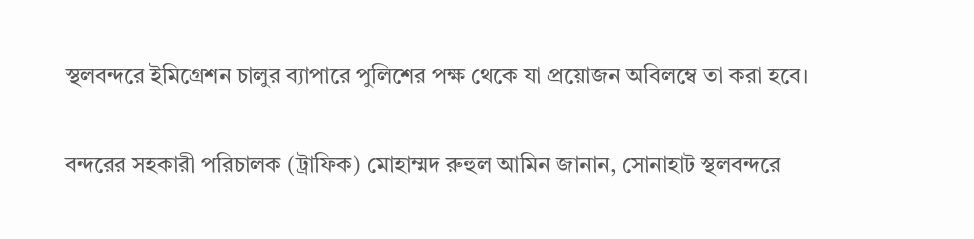স্থলবন্দরে ইমিগ্রেশন চালুর ব্যাপারে পুলিশের পক্ষ থেকে যা প্রয়োজন অবিলম্বে তা করা হবে।

বন্দরের সহকারী পরিচালক (ট্রাফিক) মোহাম্মদ রুহুল আমিন জানান, সোনাহাট স্থলবন্দরে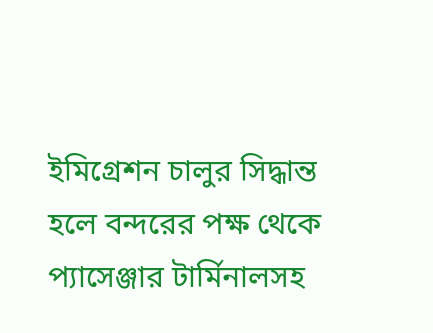ইমিগ্রেশন চালুর সিদ্ধান্ত হলে বন্দরের পক্ষ থেকে প্যাসেঞ্জার টার্মিনালসহ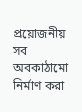প্রয়োজনীয় সব অবকাঠামো নির্মাণ করা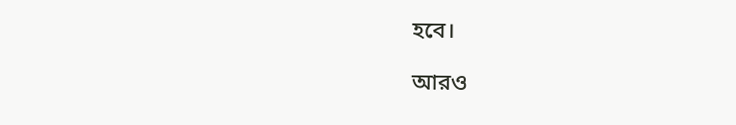হবে।

আরও